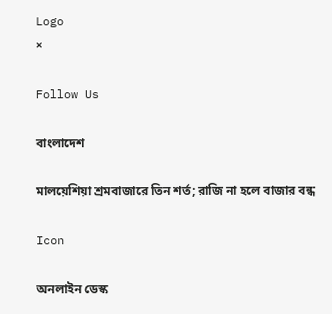Logo
×

Follow Us

বাংলাদেশ

মালয়েশিয়া শ্রমবাজারে তিন শর্ত; রাজি না হলে বাজার বন্ধ

Icon

অনলাইন ডেস্ক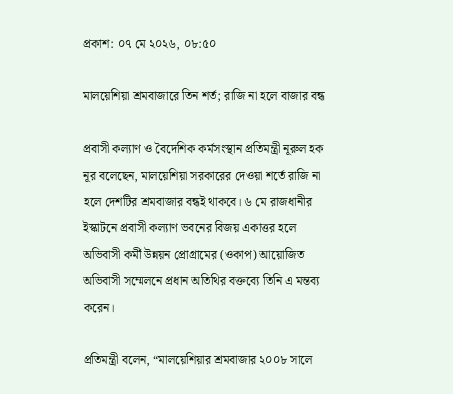প্রকাশ: ০৭ মে ২০২৬, ০৮:৫০

মালয়েশিয়া শ্রমবাজারে তিন শর্ত; রাজি না হলে বাজার বন্ধ

প্রবাসী কল্যাণ ও বৈদেশিক কর্মসংস্থান প্রতিমন্ত্রী নূরুল হক নূর বলেছেন, মালয়েশিয়া সরকারের দেওয়া শর্তে রাজি না হলে দেশটির শ্রমবাজার বন্ধই থাকবে। ৬ মে রাজধানীর ইস্কাটনে প্রবাসী কল্যাণ ভবনের বিজয় একাত্তর হলে অভিবাসী কর্মী উন্নয়ন প্রোগ্রামের (ওকাপ) আয়োজিত অভিবাসী সম্মেলনে প্রধান অতিথির বক্তব্যে তিনি এ মন্তব্য করেন।

প্রতিমন্ত্রী বলেন, “মালয়েশিয়ার শ্রমবাজার ২০০৮ সালে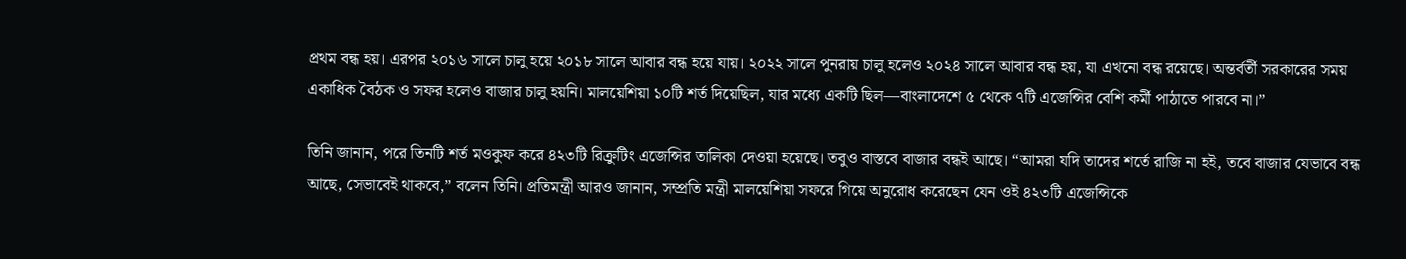প্রথম বন্ধ হয়। এরপর ২০১৬ সালে চালু হয়ে ২০১৮ সালে আবার বন্ধ হয়ে যায়। ২০২২ সালে পুনরায় চালু হলেও ২০২৪ সালে আবার বন্ধ হয়, যা এখনো বন্ধ রয়েছে। অন্তর্বর্তী সরকারের সময় একাধিক বৈঠক ও সফর হলেও বাজার চালু হয়নি। মালয়েশিয়া ১০টি শর্ত দিয়েছিল, যার মধ্যে একটি ছিল—বাংলাদেশে ৫ থেকে ৭টি এজেন্সির বেশি কর্মী পাঠাতে পারবে না।”

তিনি জানান, পরে তিনটি শর্ত মওকুফ করে ৪২৩টি রিক্রুটিং এজেন্সির তালিকা দেওয়া হয়েছে। তবুও বাস্তবে বাজার বন্ধই আছে। “আমরা যদি তাদের শর্তে রাজি না হই, তবে বাজার যেভাবে বন্ধ আছে, সেভাবেই থাকবে,” বলেন তিনি। প্রতিমন্ত্রী আরও জানান, সম্প্রতি মন্ত্রী মালয়েশিয়া সফরে গিয়ে অনুরোধ করেছেন যেন ওই ৪২৩টি এজেন্সিকে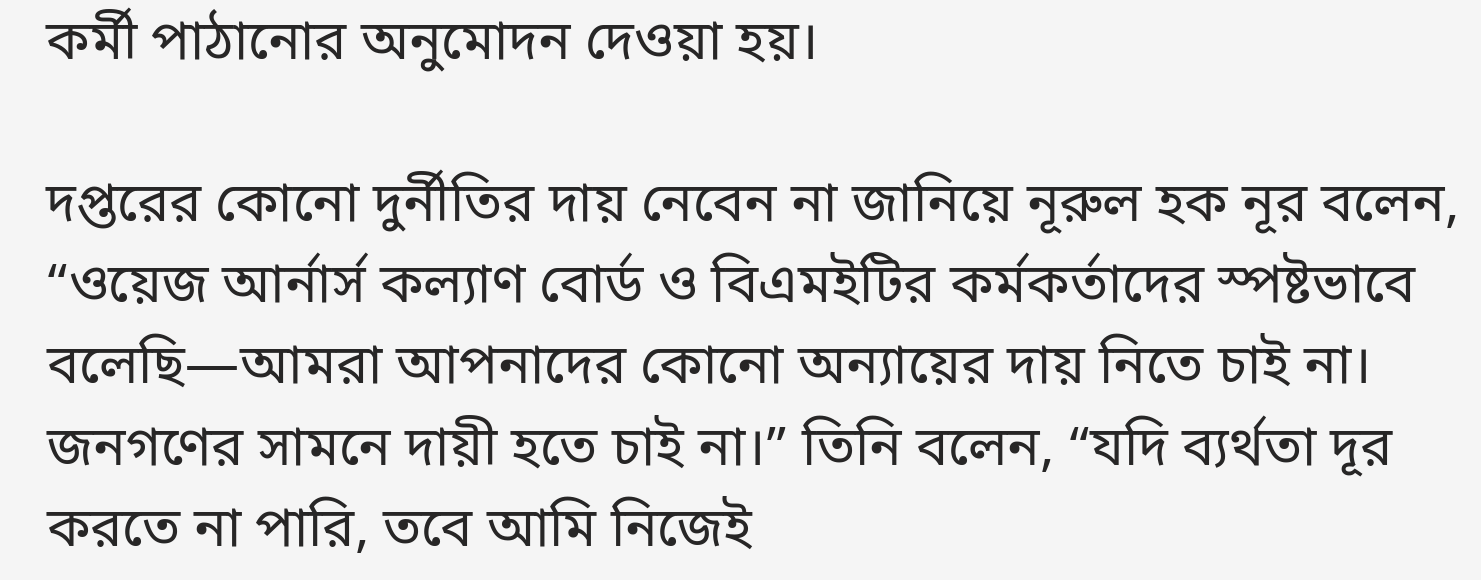কর্মী পাঠানোর অনুমোদন দেওয়া হয়।

দপ্তরের কোনো দুর্নীতির দায় নেবেন না জানিয়ে নূরুল হক নূর বলেন, “ওয়েজ আর্নার্স কল্যাণ বোর্ড ও বিএমইটির কর্মকর্তাদের স্পষ্টভাবে বলেছি—আমরা আপনাদের কোনো অন্যায়ের দায় নিতে চাই না। জনগণের সামনে দায়ী হতে চাই না।” তিনি বলেন, “যদি ব্যর্থতা দূর করতে না পারি, তবে আমি নিজেই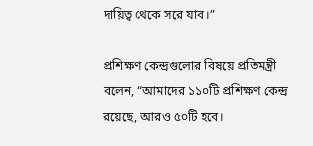দায়িত্ব থেকে সরে যাব।”

প্রশিক্ষণ কেন্দ্রগুলোর বিষয়ে প্রতিমন্ত্রী বলেন, “আমাদের ১১০টি প্রশিক্ষণ কেন্দ্র রয়েছে, আরও ৫০টি হবে।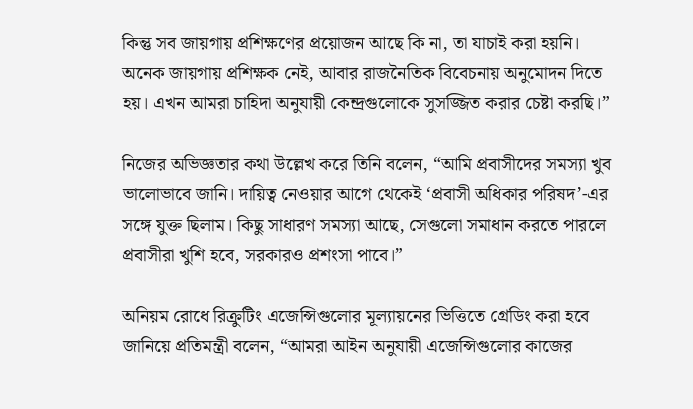কিন্তু সব জায়গায় প্রশিক্ষণের প্রয়োজন আছে কি না, তা যাচাই করা হয়নি। অনেক জায়গায় প্রশিক্ষক নেই, আবার রাজনৈতিক বিবেচনায় অনুমোদন দিতে হয়। এখন আমরা চাহিদা অনুযায়ী কেন্দ্রগুলোকে সুসজ্জিত করার চেষ্টা করছি।”

নিজের অভিজ্ঞতার কথা উল্লেখ করে তিনি বলেন, “আমি প্রবাসীদের সমস্যা খুব ভালোভাবে জানি। দায়িত্ব নেওয়ার আগে থেকেই ‘প্রবাসী অধিকার পরিষদ’-এর সঙ্গে যুক্ত ছিলাম। কিছু সাধারণ সমস্যা আছে, সেগুলো সমাধান করতে পারলে প্রবাসীরা খুশি হবে, সরকারও প্রশংসা পাবে।”

অনিয়ম রোধে রিক্রুটিং এজেন্সিগুলোর মূল্যায়নের ভিত্তিতে গ্রেডিং করা হবে জানিয়ে প্রতিমন্ত্রী বলেন, “আমরা আইন অনুযায়ী এজেন্সিগুলোর কাজের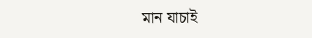মান যাচাই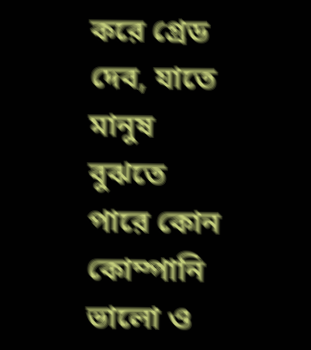করে গ্রেড দেব, যাতে মানুষ বুঝতে পারে কোন কোম্পানি ভালো ও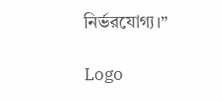নির্ভরযোগ্য।”

Logo